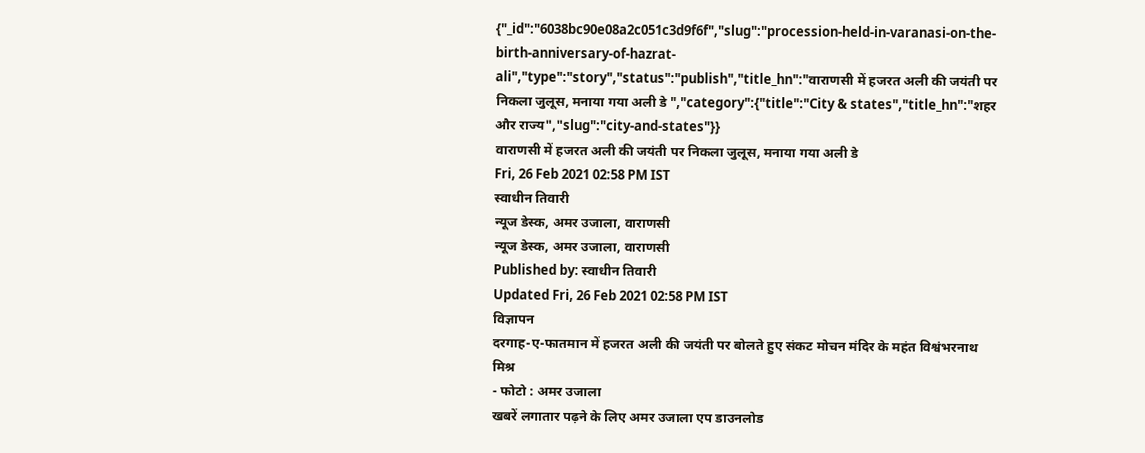{"_id":"6038bc90e08a2c051c3d9f6f","slug":"procession-held-in-varanasi-on-the-birth-anniversary-of-hazrat-ali","type":"story","status":"publish","title_hn":"वाराणसी में हजरत अली की जयंती पर निकला जुलूस, मनाया गया अली डे ","category":{"title":"City & states","title_hn":"शहर और राज्य","slug":"city-and-states"}}
वाराणसी में हजरत अली की जयंती पर निकला जुलूस, मनाया गया अली डे
Fri, 26 Feb 2021 02:58 PM IST
स्वाधीन तिवारी
न्यूज डेस्क, अमर उजाला, वाराणसी
न्यूज डेस्क, अमर उजाला, वाराणसी
Published by: स्वाधीन तिवारी
Updated Fri, 26 Feb 2021 02:58 PM IST
विज्ञापन
दरगाह-ए-फातमान में हजरत अली की जयंती पर बोलते हुए संकट मोचन मंदिर के महंत विश्वंभरनाथ मिश्र
- फोटो : अमर उजाला
खबरें लगातार पढ़ने के लिए अमर उजाला एप डाउनलोड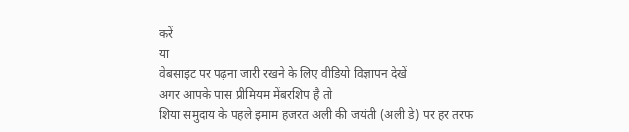करें
या
वेबसाइट पर पढ़ना जारी रखने के लिए वीडियो विज्ञापन देखें
अगर आपके पास प्रीमियम मेंबरशिप है तो
शिया समुदाय के पहले इमाम हजरत अली की जयंती (अली डे) पर हर तरफ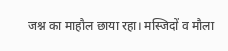जश्न का माहौल छाया रहा। मस्जिदों व मौला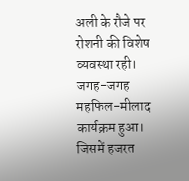अली के रौजे पर रोशनी की विशेष व्यवस्था रही। जगह-जगह महफिल-मीलाद कार्यक्रम हुआ। जिसमें हजरत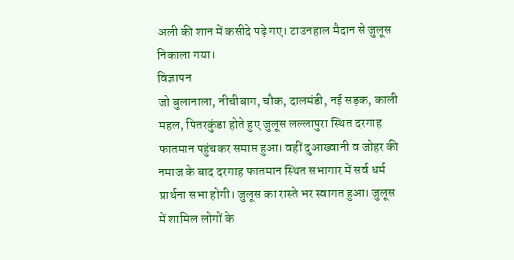अली की शान में कसीदे पढ़े गए। टाउनहाल मैदान से जुलूस निकाला गया।
विज्ञापन
जो बुलानाला, नीचीबाग, चौक, दालमंडी, नई सड़क, काली महल, पितरकुंडा होते हुए जुलूस लल्लापुरा स्थित दरगाह फातमान पहुंचकर समाप्त हुआ। वहीं दुआख्वानी व जोहर की नमाज के बाद दरगाह फातमान स्थित सभागार में सर्व धर्म प्रार्थना सभा होगी। जुलूस का रास्ते भर स्वागत हुआ। जुलूस में शामिल लोगों के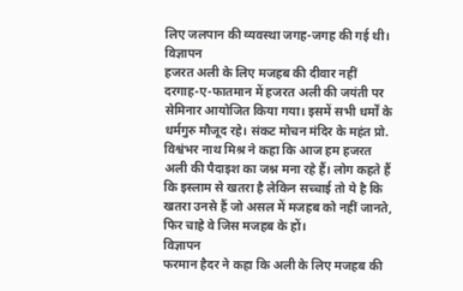लिए जलपान की व्यवस्था जगह-जगह की गई थी।
विज्ञापन
हजरत अली के लिए मजहब की दीवार नहीं
दरगाह-ए-फातमान में हजरत अली की जयंती पर सेमिनार आयोजित किया गया। इसमें सभी धर्मों के धर्मगुरु मौजूद रहे। संकट मोचन मंदिर के महंत प्रो. विश्वंभर नाथ मिश्र ने कहा कि आज हम हजरत अली की पैदाइश का जश्न मना रहे हैं। लोग कहते हैं कि इस्लाम से खतरा है लेकिन सच्चाई तो ये है कि खतरा उनसे हैं जो असल में मजहब को नहीं जानते, फिर चाहे वे जिस मजहब के हों।
विज्ञापन
फरमान हैदर ने कहा कि अली के लिए मजहब की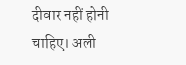दीवार नहीं होनी चाहिए। अली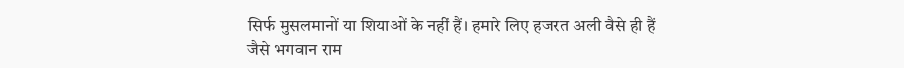सिर्फ मुसलमानों या शियाओं के नहीं हैं। हमारे लिए हजरत अली वैसे ही हैं जैसे भगवान राम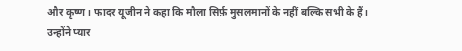और कृष्ण। फादर यूजीन ने कहा कि मौला सिर्फ़ मुसलमानों के नहीं बल्कि सभी के हैं। उन्होंने प्यार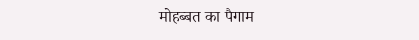मोहब्बत का पैगाम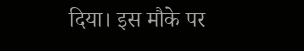दिया। इस मौके पर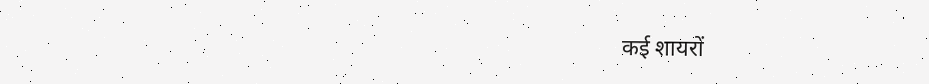कई शायरों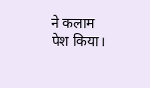ने कलाम पेश किया।